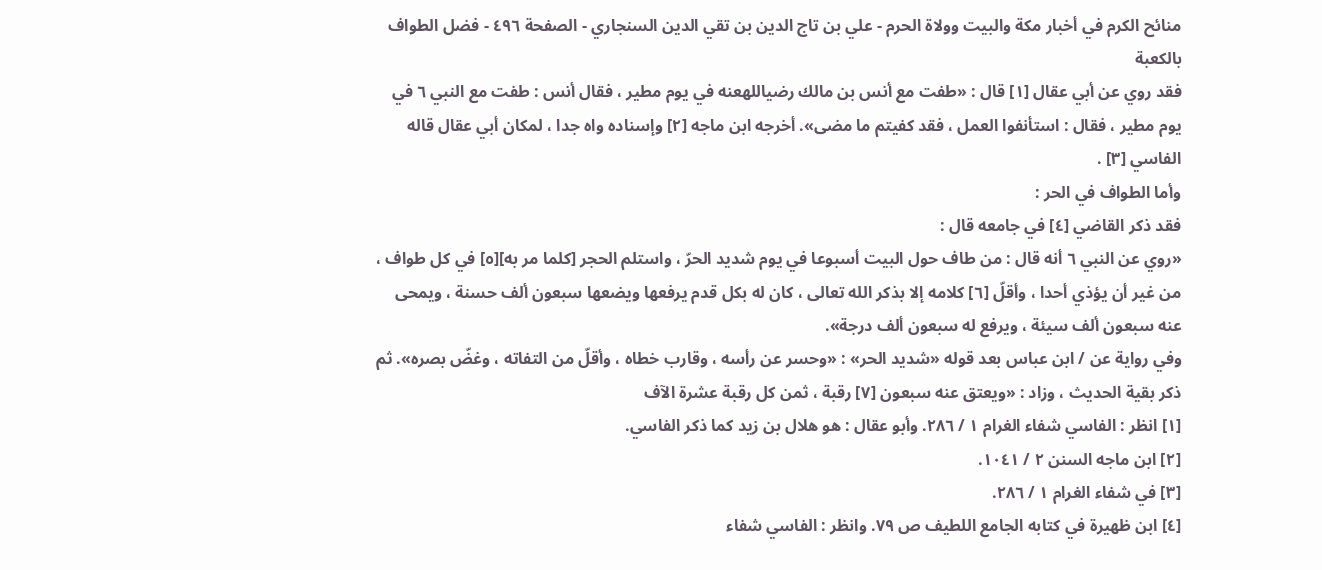منائح الكرم في أخبار مكة والبيت وولاة الحرم - علي بن تاج الدين بن تقي الدين السنجاري - الصفحة ٤٩٦ - فضل الطواف بالكعبة
فقد روي عن أبي عقال [١] قال : «طفت مع أنس بن مالك رضياللهعنه في يوم مطير ، فقال أنس : طفت مع النبي ٦ في يوم مطير ، فقال : استأنفوا العمل ، فقد كفيتم ما مضى». أخرجه ابن ماجه [٢] وإسناده واه جدا ، لمكان أبي عقال قاله الفاسي [٣] .
وأما الطواف في الحر :
فقد ذكر القاضي [٤] في جامعه قال :
«روي عن النبي ٦ أنه قال : من طاف حول البيت أسبوعا في يوم شديد الحرّ ، واستلم الحجر [كلما مر به][٥] في كل طواف ، من غير أن يؤذي أحدا ، وأقلّ [٦] كلامه إلا بذكر الله تعالى ، كان له بكل قدم يرفعها ويضعها سبعون ألف حسنة ، ويمحى عنه سبعون ألف سيئة ، ويرفع له سبعون ألف درجة».
وفي رواية عن / ابن عباس بعد قوله «شديد الحر» : «وحسر عن رأسه ، وقارب خطاه ، وأقلّ من التفاته ، وغضّ بصره». ثم ذكر بقية الحديث ، وزاد : «ويعتق عنه سبعون [٧] رقبة ، ثمن كل رقبة عشرة الآف
[١] انظر : الفاسي شفاء الغرام ١ / ٢٨٦. وأبو عقال : هو هلال بن زيد كما ذكر الفاسي.
[٢] ابن ماجه السنن ٢ / ١٠٤١.
[٣] في شفاء الغرام ١ / ٢٨٦.
[٤] ابن ظهيرة في كتابه الجامع اللطيف ص ٧٩. وانظر : الفاسي شفاء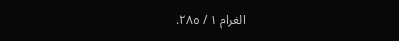الغرام ١ / ٢٨٥.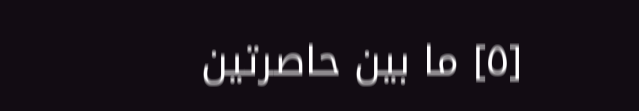[٥] ما بين حاصرتين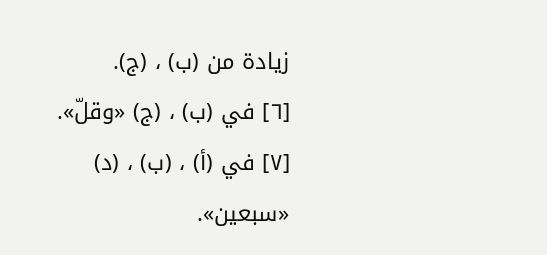زيادة من (ب) ، (ج).
[٦] في (ب) ، (ج) «وقلّ».
[٧] في (أ) ، (ب) ، (د) «سبعين».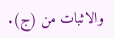والاثبات من (ج).